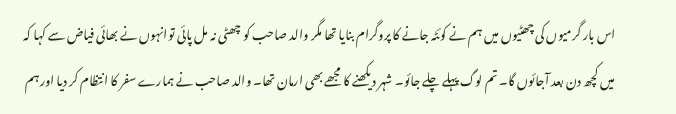اس بار گرمیوں کی چھٹیوں میں ہم نے کوئٹہ جانے کا پروگرام بنایا تھا مگر والد صاحب کو چھٹی نہ مل پائی توانہوں نے بھائی فیاض سے کہا کہ میں کچھ دن بعد آجائوں گا۔ تم لوگ پہلے چلے جائو۔ شہر دیکھنے کا مجھے بھی ارمان تھا۔ والد صاحب نے ہمارے سفر کا انتظام کر دیا اور ہم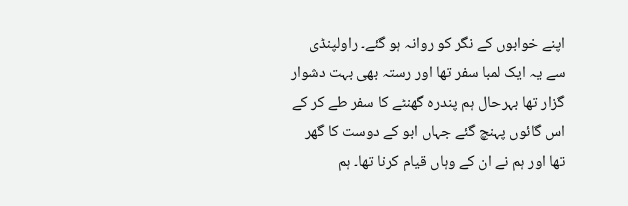اپنے خوابوں کے نگر کو روانہ ہو گئے۔ راولپنڈی سے یہ ایک لمبا سفر تھا اور رستہ بھی بہت دشوار گزار تھا بہرحال ہم پندرہ گھنٹے کا سفر طے کر کے اس گائوں پہنچ گئے جہاں ابو کے دوست کا گھر تھا اور ہم نے ان کے وہاں قیام کرنا تھا۔ ہم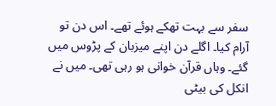سفر سے بہت تھکے ہوئے تھے۔ اس دن تو آرام کیا۔ اگلے دن اپنے میزبان کے پڑوس میں گئے۔ وہاں قرآن خوانی ہو رہی تھی۔ میں نے انکل کی بیٹی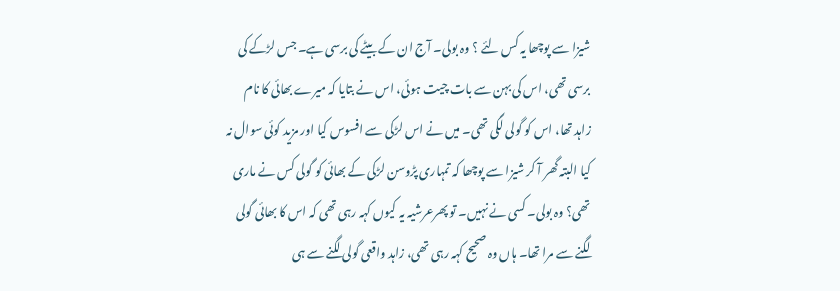شیزا سے پوچھا یہ کس لئے ؟ وہ بولی۔ آج ان کے بیٹے کی برسی ہے۔ جس لڑکے کی برسی تھی، اس کی بہن سے بات چیت ہوئی، اس نے بتایا کہ میرے بھائی کا نام زاہد تھا، اس کو گولی لگی تھی۔ میں نے اس لڑکی سے افسوس کیا اور مزید کوئی سوال نہ کیا البتہ گھر آ کر شیزا سے پوچھا کہ تمہاری پڑوسن لڑکی کے بھائی کو گولی کس نے ماری تھی؟ وہ بولی۔ کسی نے نہیں۔ تو پھرعرشیہ یہ کیوں کہہ رہی تھی کہ اس کا بھائی گولی لگنے سے مرا تھا۔ ہاں وہ صحیح کہہ رہی تھی، زاہد واقعی گولی لگنے سے ہی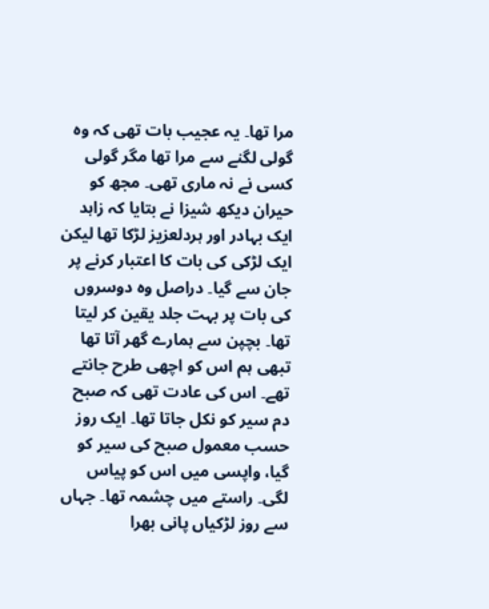مرا تھا۔ یہ عجیب بات تھی کہ وہ گولی لگنے سے مرا تھا مگر گولی کسی نے نہ ماری تھی۔ مجھ کو حیران دیکھ شیزا نے بتایا کہ زاہد ایک بہادر اور ہردلعزیز لڑکا تھا لیکن ایک لڑکی کی بات کا اعتبار کرنے پر جان سے گیا۔ دراصل وہ دوسروں کی بات پر بہت جلد یقین کر لیتا تھا۔ بچپن سے ہمارے گھر آتا تھا تبھی ہم اس کو اچھی طرح جانتے تھے۔ اس کی عادت تھی کہ صبح دم سیر کو نکل جاتا تھا۔ ایک روز حسب معمول صبح کی سیر کو گیا، واپسی میں اس کو پیاس لگی۔ راستے میں چشمہ تھا۔ جہاں سے روز لڑکیاں پانی بھرا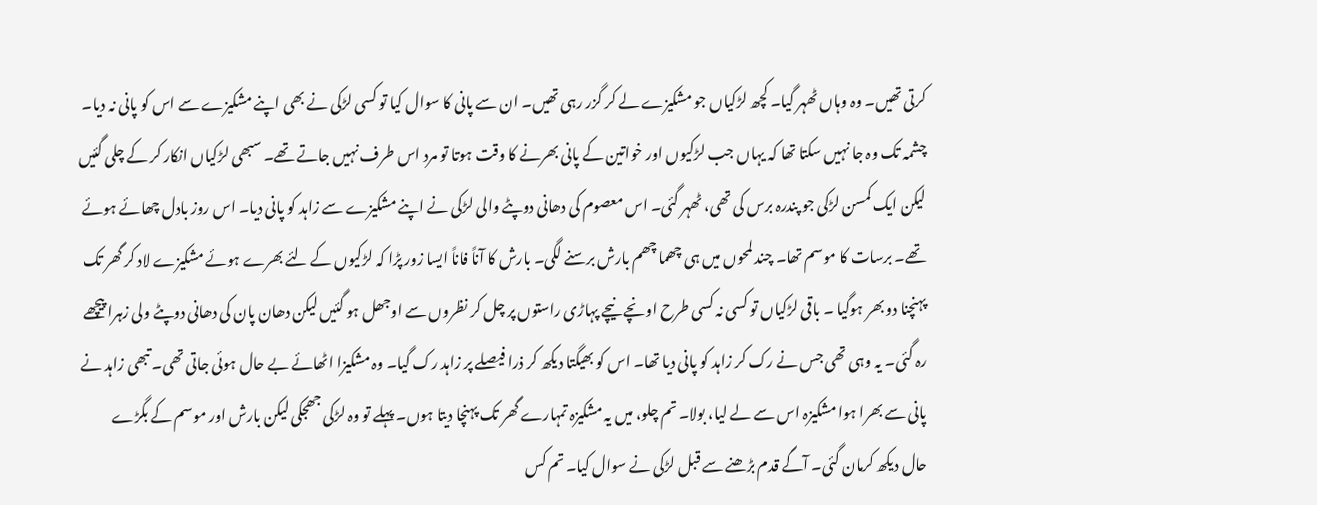کرتی تھیں۔ وہ وہاں ٹھہر گیا۔ کچھ لڑکیاں جو مشکیزے لے کر گزر رہی تھیں۔ ان سے پانی کا سوال کیا تو کسی لڑکی نے بھی اپنے مشکیزے سے اس کو پانی نہ دیا۔ چشمہ تک وہ جا نہیں سکتا تھا کہ یہاں جب لڑکیوں اور خواتین کے پانی بھرنے کا وقت ہوتا تو مرد اس طرف نہیں جاتے تھے۔ سبھی لڑکیاں انکار کر کے چلی گئیں لیکن ایک کمسن لڑکی جو پندرہ برس کی تھی، ٹھہر گئی۔ اس معصوم کی دھانی دوپٹے والی لڑکی نے اپنے مشکیزے سے زاہد کو پانی دیا۔ اس روز بادل چھائے ہوئے تھے۔ برسات کا موسم تھا۔ چند لمحوں میں ہی چھما چھم بارش برسنے لگی۔ بارش کا آناً فاناً ایسا زور پڑا کہ لڑکیوں کے لئے بھرے ہوئے مشکیزے لاد کر گھر تک پہنچنا دو بھر ہوگیا ۔ باقی لڑکیاں تو کسی نہ کسی طرح اونچے نیچے پہاڑی راستوں پر چل کر نظروں سے اوجھل ہو گئیں لیکن دھان پان کی دھانی دوپٹے ولی زہرا پیچھے رہ گئی۔ یہ وہی تھی جس نے رک کر زاہد کو پانی دیا تھا۔ اس کو بھیگتا دیکھ کر ذرا فیصلے پر زاہد رک گیا۔ وہ مشکیزا اٹھائے بے حال ہوئی جاتی تھی۔ تبھی زاہد نے پانی سے بھرا ہوا مشکیزہ اس سے لے لیا، بولا۔ تم چلو، میں یہ مشکیزہ تمہارے گھر تک پہنچا دیتا ہوں۔ پہلے تو وہ لڑکی جھجکی لیکن بارش اور موسم کے بگڑے حال دیکھ کرمان گئی۔ آگے قدم بڑھنے سے قبل لڑکی نے سوال کیا۔ تم کس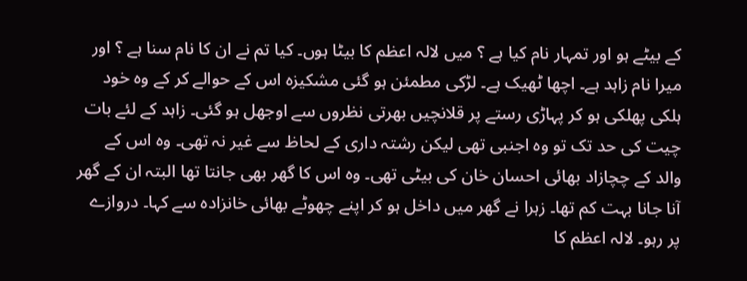کے بیٹے ہو اور تمہار نام کیا ہے ؟ میں لالہ اعظم کا بیٹا ہوں۔ کیا تم نے ان کا نام سنا ہے ؟ اور میرا نام زاہد ہے۔ اچھا ٹھیک ہے۔ لڑکی مطمئن ہو گئی مشکیزہ اس کے حوالے کر کے وہ خود ہلکی پھلکی ہو کر پہاڑی رستے پر قلانچیں بھرتی نظروں سے اوجھل ہو گئی۔ زاہد کے لئے بات چیت کی حد تک تو وہ اجنبی تھی لیکن رشتہ داری کے لحاظ سے غیر نہ تھی۔ وہ اس کے والد کے چچازاد بھائی احسان خان کی بیٹی تھی۔ وہ اس کا گھر بھی جانتا تھا البتہ ان کے گھر آنا جانا بہت کم تھا۔ زہرا نے گھر میں داخل ہو کر اپنے چھوٹے بھائی خانزادہ سے کہا۔ دروازے پر رہو۔ لالہ اعظم کا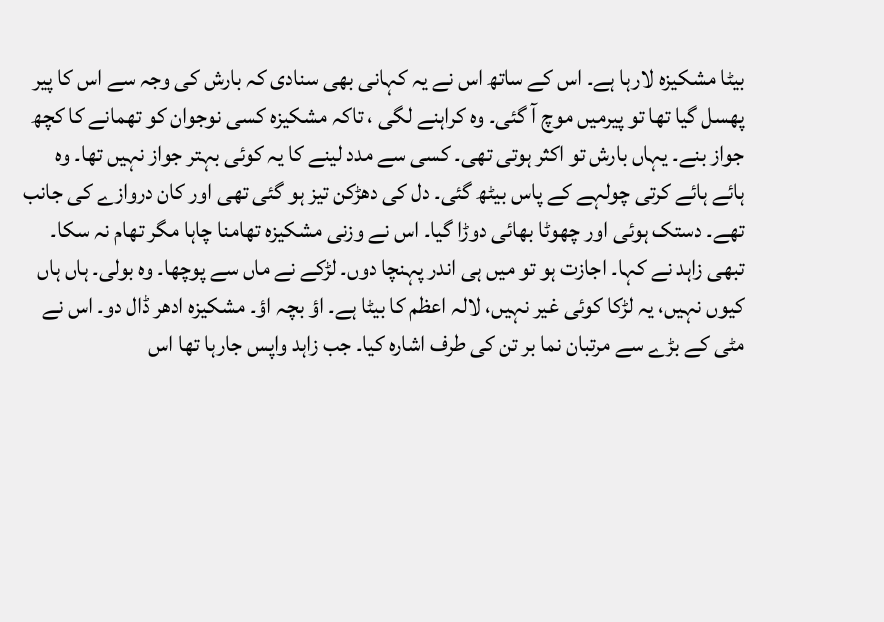بیٹا مشکیزہ لارہا ہے۔ اس کے ساتھ اس نے یہ کہانی بھی سنادی کہ بارش کی وجہ سے اس کا پیر پھسل گیا تھا تو پیرمیں موچ آ گئی۔ وہ کراہنے لگی ، تاکہ مشکیزہ کسی نوجوان کو تھمانے کا کچھ جواز بنے۔ یہاں بارش تو اکثر ہوتی تھی۔ کسی سے مدد لینے کا یہ کوئی بہتر جواز نہیں تھا۔ وہ ہائے ہائے کرتی چولہے کے پاس بیٹھ گئی۔ دل کی دھڑکن تیز ہو گئی تھی اور کان دروازے کی جانب تھے۔ دستک ہوئی اور چھوٹا بھائی دوڑا گیا۔ اس نے وزنی مشکیزہ تھامنا چاہا مگر تھام نہ سکا۔ تبھی زاہد نے کہا۔ اجازت ہو تو میں ہی اندر پہنچا دوں۔ لڑکے نے ماں سے پوچھا۔ وہ بولی۔ ہاں ہاں کیوں نہیں، یہ لڑکا کوئی غیر نہیں، لالہ اعظم کا بیٹا ہے۔ اؤ بچہ اؤ۔ مشکیزہ ادھر ڈال دو۔ اس نے مٹی کے بڑے سے مرتبان نما بر تن کی طرف اشارہ کیا۔ جب زاہد واپس جارہا تھا اس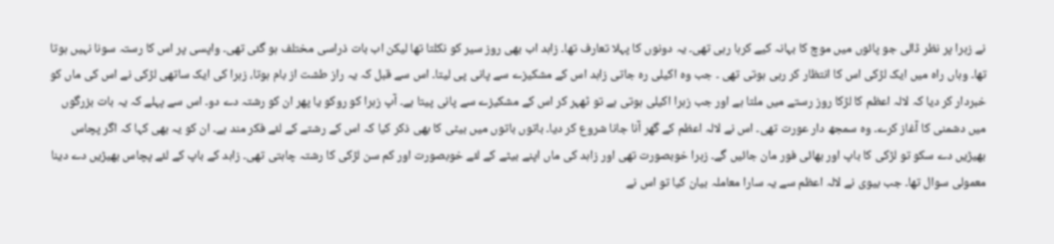نے زہرا پر نظر ڈالی جو پائوں میں موچ کا بہانہ کیے کرہا رہی تھی۔ یہ دونوں کا پہلا تعارف تھا۔ زاہد اب بھی روز سیر کو نکلتا تھا لیکن اب بات ذراسی مختلف ہو گئی تھی۔ واپسی پر اس کا رستہ سونا نہیں ہوتا تھا۔ وہاں راہ میں ایک لڑکی اس کا انتظار کر رہی ہوتی تھی ۔ جب وہ اکیلی رہ جاتی زاہد اس کے مشکیزے سے پانی پی لیتا۔ اس سے قبل کہ یہ راز طشت از بام ہوتا، زہرا کی ایک ساتھی لڑکی نے اس کی ماں کو خبردار کر دیا کہ لالہ اعظم کا لڑکا روز رستے میں ملتا ہے اور جب زہرا اکیلی ہوتی ہے تو ٹھہر کر اس کے مشکیزے سے پانی پیتا ہے۔ آپ زہرا کو روکو یا پھر ان کو رشتہ دے دو۔ اس سے پہلے کہ یہ بات بزرگوں میں دشمنی کا آغاز کرے۔ وہ سمجھ دار عورت تھی۔ اس نے لالہ اعظم کے گھر آنا جانا شروع کر دیا۔ باتوں باتوں میں بیٹی کا بھی ذکر کیا کہ اس کے رشتے کے لئے فکر مند ہے۔ ان کو یہ بھی کہا کہ اگر پچاس بھیڑیں دے سکو تو لڑکی کا باپ اور بھائی فور مان جائیں گے۔ زہرا خوبصورت تھی اور زاہد کی ماں اپنے بیٹے کے لئے خوبصورت اور کم سن لڑکی کا رشتہ چاہتی تھی۔ زاہد کے باپ کے لئے پچاس بھیڑیں دے دینا معمولی سوال تھا۔ جب بیوی نے لالہ اعظم سے یہ سارا معاملہ بیان کیا تو اس نے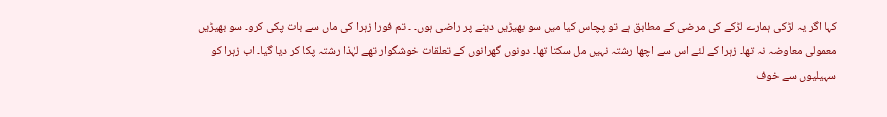کہا اگر یہ لڑکی ہمارے لڑکے کی مرضی کے مطابق ہے تو پچاس کیا میں سو بھیڑیں دینے پر راضی ہوں۔ ۔ تم فورا زہرا کی ماں سے بات پکی کرو۔ سو بھیڑیں معمولی معاوضہ نہ تھا۔ زہرا کے لئے اس سے اچھا رشتہ نہیں مل سکتا تھا۔ دونوں گھرانوں کے تعلقات خوشگوار تھے لہٰذا رشتہ پکا کر دیا گیا۔ اب زہرا کو سہیلیوں سے خوف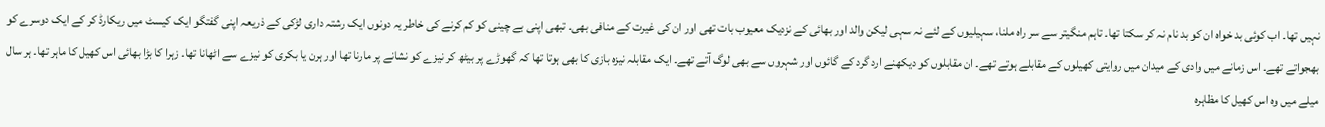نہیں تھا۔ اب کوئی بد خواہ ان کو بد نام نہ کر سکتا تھا۔ تاہم منگیتر سے سر راہ ملنا، سہیلیوں کے لئے نہ سہی لیکن والد اور بھائی کے نزدیک معیوب بات تھی اور ان کی غیرت کے منافی بھی۔ تبھی اپنی بے چینی کو کم کرنے کی خاطر یہ دونوں ایک رشتہ داری لڑکی کے ذریعہ اپنی گفتگو ایک کیسٹ میں ریکارڈ کر کے ایک دوسرے کو بھجواتے تھے۔ اس زمانے میں وادی کے میدان میں روایتی کھیلوں کے مقابلے ہوتے تھے۔ ان مقابلوں کو دیکھنے ارد گرد کے گائوں اور شہروں سے بھی لوگ آتے تھے۔ ایک مقابلہ نیزہ بازی کا بھی ہوتا تھا کہ گھوڑے پر بیٹھ کر نیزے کو نشانے پر مارنا تھا اور ہرن یا بکری کو نیزے سے اٹھانا تھا۔ زہرا کا بڑا بھائی اس کھیل کا ماہر تھا۔ ہر سال میلے میں وہ اس کھیل کا مظاہرہ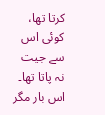کرتا تھا، کوئی اس سے جیت نہ پاتا تھا۔ اس بار مگر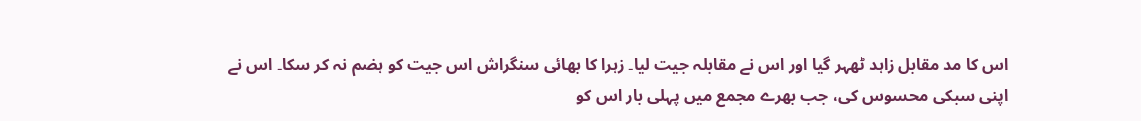اس کا مد مقابل زاہد ٹھہر گیا اور اس نے مقابلہ جیت لیا۔ زہرا کا بھائی سنگراش اس جیت کو ہضم نہ کر سکا۔ اس نے اپنی سبکی محسوس کی، جب بھرے مجمع میں پہلی بار اس کو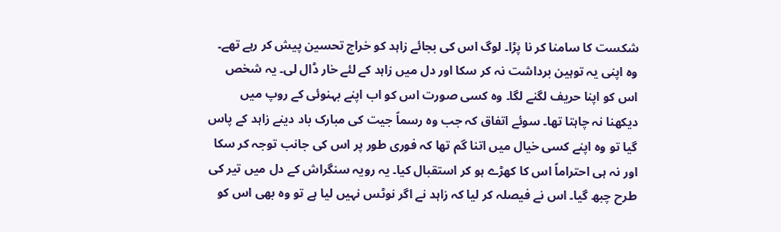شکست کا سامنا کر نا پڑا۔ لوگ اس کی بجائے زاہد کو خراج تحسین پیش کر رہے تھے۔ وہ اپنی یہ توہین برداشت نہ کر سکا اور دل میں زاہد کے لئے خار ڈال لی۔ یہ شخص اس کو اپنا حریف لگنے لگا۔ وہ کسی صورت اس کو اب اپنے بہنوئی کے روپ میں دیکھنا نہ چاہتا تھا۔ سوئے اتفاق کہ جب وہ رسماً جیت کی مبارک باد دینے زاہد کے پاس گیا تو وہ اپنے کسی خیال میں اتنا گم تھا کہ فوری طور پر اس کی جانب توجہ کر سکا اور نہ ہی احتراماً اس کا کھڑے ہو کر استقبال کیا۔ یہ رویہ سنگراش کے دل میں تیر کی طرح چبھ گیا۔ اس نے فیصلہ کر لیا کہ زاہد نے اگر نوٹس نہیں لیا ہے تو وہ بھی اس کو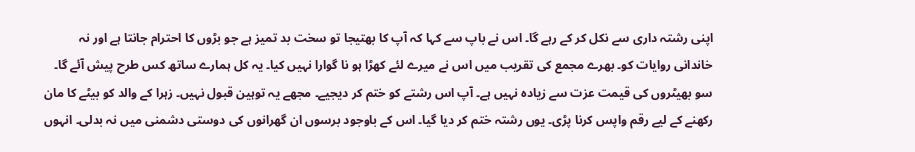اپنی رشتہ داری سے نکل کر کے رہے گا۔ اس نے باپ سے کہا کہ آپ کا بھتیجا تو سخت بد تمیز ہے جو بڑوں کا احترام جانتا ہے اور نہ خاندانی روایات کو۔ بھرے مجمع کی تقریب میں اس نے میرے لئے کھڑا ہو نا گوارا نہیں کیا۔ یہ کل ہمارے ساتھ کس طرح پیش آئے گا۔ سو بھیٹروں کی قیمت عزت سے زیادہ نہیں ہے۔ آپ اس رشتے کو ختم کر دیجیے۔ مجھے یہ توہین قبول نہیں۔ زہرا کے والد کو بیٹے کا مان رکھنے کے لیے رقم واپس کرنا پڑی۔ یوں رشتہ ختم کر دیا گیا۔ اس کے باوجود برسوں ان گھرانوں کی دوستی دشمنی میں نہ بدلی۔ انہوں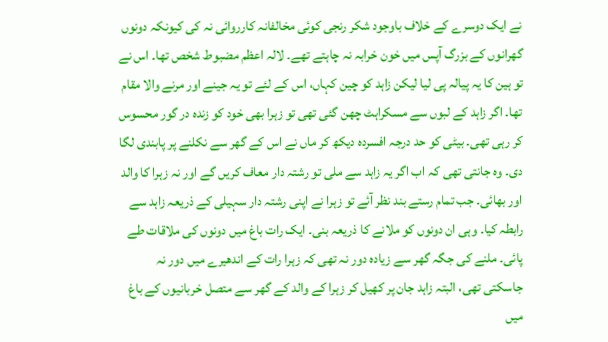نے ایک دوسرے کے خلاف باوجود شکر رنجی کوئی مخالفانہ کارروائی نہ کی کیونکہ دونوں گھرانوں کے بزرگ آپس میں خون خرابہ نہ چاہتے تھے۔ لالہ اعظم مضبوط شخص تھا۔ اس نے تو ہین کا یہ پیالہ پی لیا لیکن زاہد کو چین کہاں، اس کے لئے تو یہ جینے اور مرنے والا مقام تھا۔ اگر زاہد کے لبوں سے مسکراہٹ چھن گئی تھی تو زہرا بھی خود کو زندہ در گور محسوس کر رہی تھی۔ بیٹی کو حد درجہ افسردہ دیکھ کر ماں نے اس کے گھر سے نکلنے پر پابندی لگا دی۔ وہ جانتی تھی کہ اب اگر یہ زاہد سے ملی تو رشتہ دار معاف کریں گے اور نہ زہرا کا والد اور بھائی۔ جب تمام رستے بند نظر آئے تو زہرا نے اپنی رشتہ دار سہیلی کے ذریعہ زاہد سے رابطہ کیا۔ وہی ان دونوں کو ملانے کا ذریعہ بنی۔ ایک رات باغ میں دونوں کی ملاقات طے پائی۔ ملنے کی جگہ گھر سے زیادہ دور نہ تھی کہ زہرا رات کے اندھیرے میں دور نہ جاسکتی تھی، البتہ زاہد جان پر کھیل کر زہرا کے والد کے گھر سے متصل خربانیوں کے باغ میں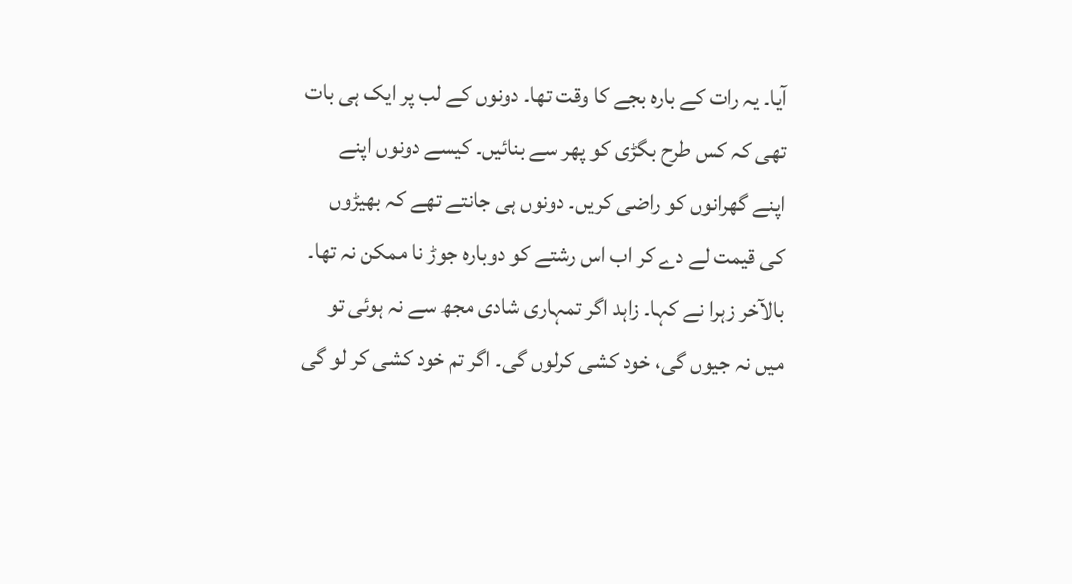آیا۔ یہ رات کے بارہ بجے کا وقت تھا۔ دونوں کے لب پر ایک ہی بات تھی کہ کس طرح بگڑی کو پھر سے بنائیں۔ کیسے دونوں اپنے اپنے گھرانوں کو راضی کریں۔ دونوں ہی جانتے تھے کہ بھیڑوں کی قیمت لے دے کر اب اس رشتے کو دوبارہ جوڑ نا ممکن نہ تھا۔ بالآخر زہرا نے کہا۔ زاہد اگر تمہاری شادی مجھ سے نہ ہوئی تو میں نہ جیوں گی، خود کشی کرلوں گی۔ اگر تم خود کشی کر لو گی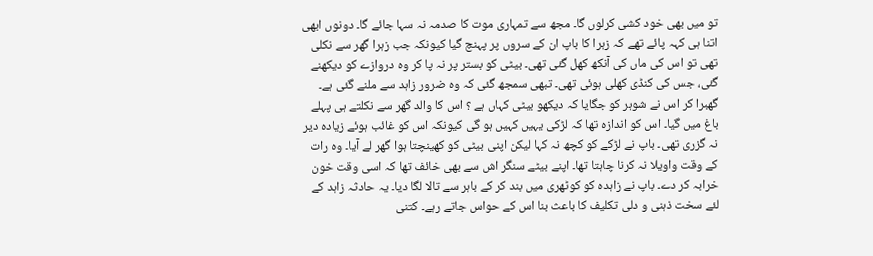تو میں بھی خود کشی کرلوں گا۔ مجھ سے تمہاری موت کا صدمہ نہ سہا جائے گا۔ دونوں ابھی اتنا ہی کہہ پائے تھے کہ زہرا کا باپ ان کے سروں پر پہنچ گیا کیونکہ جب زہرا گھر سے نکلی تھی تو اس کی ماں کی آنکھ کھل گئی تھی۔ بیٹی کو بستر پر نہ پا کر وہ دروازے کو دیکھنے گئی، جس کی کنڈی کھلی ہوئی تھی۔ تبھی سمجھ گئی کہ وہ ضرور زاہد سے ملنے گئی ہے۔ گھبرا کر اس نے شوہر کو جگایا کہ دیکھو بیٹی کہاں ہے ؟ اس کا والد گھر سے نکلتے ہی پہلے باغ میں گیا۔ اس کو اندازہ تھا کہ لڑکی یہیں کہیں ہو گی کیونکہ اس کو غائب ہوئے زیادہ دیر نہ گزری تھی۔ باپ نے لڑکے کو کچھ نہ کہا لیکن اپنی بیٹی کو کھینچتا ہوا گھر لے آیا۔ وہ رات کے وقت واویلا نہ کرنا چاہتا تھا۔ اپنے بیٹے سنگر اش سے بھی خائف تھا کہ اسی وقت خون خرابہ کر دے۔ باپ نے زاہدہ کو کوٹھری میں بند کر کے باہر سے تالا لگا دیا۔ یہ حادثہ زاہد کے لئے سخت ذہنی و دلی تکلیف کا باعث بنا اس کے حواس جاتے رہے۔ کتنی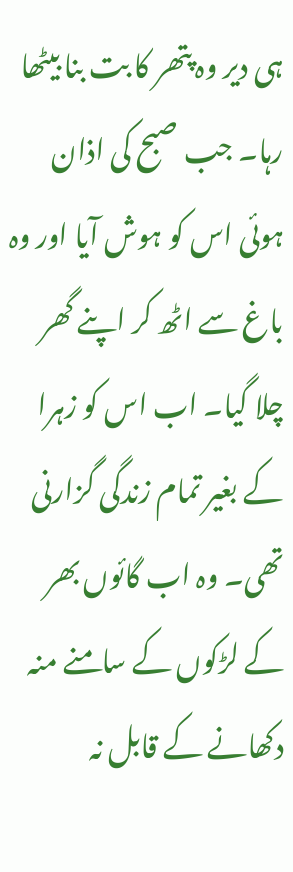ہی دیر وہ پتھر کا بت بنا بیٹھا رہا۔ جب صبح کی اذان ہوئی اس کو ہوش آیا اور وہ باغ سے اٹھ کر اپنے گھر چلا گیا۔ اب اس کو زہرا کے بغیر تمام زندگی گزارنی تھی۔ وہ اب گائوں بھر کے لڑکوں کے سامنے منہ دکھانے کے قابل نہ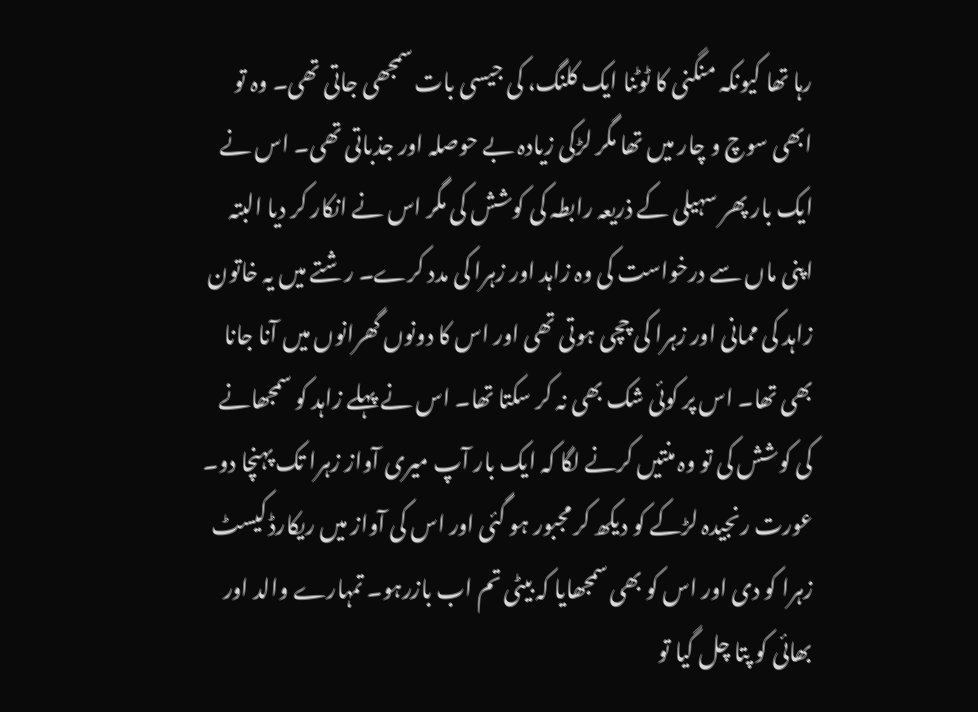رہا تھا کیونکہ منگنی کا ٹوٹنا ایک کلنگ، کی جیسی بات سمجھی جاتی تھی۔ وہ تو ابھی سوچ و چار میں تھا مگر لڑکی زیادہ بے حوصلہ اور جذباتی تھی۔ اس نے ایک بار پھر سہیلی کے ذریعہ رابطہ کی کوشش کی مگر اس نے انکار کر دیا البتہ اپنی ماں سے درخواست کی وہ زاہد اور زہرا کی مدد کرے۔ رشتے میں یہ خاتون زاہد کی ممانی اور زہرا کی چچی ہوتی تھی اور اس کا دونوں گھرانوں میں آنا جانا بھی تھا۔ اس پر کوئی شک بھی نہ کر سکتا تھا۔ اس نے پہلے زاہد کو سمجھانے کی کوشش کی تو وہ منتیں کرنے لگا کہ ایک بار آپ میری آواز زہرا تک پہنچا دو۔ عورت رنجیدہ لڑکے کو دیکھ کر مجبور ہو گئی اور اس کی آواز میں ریکارڈ کیسٹ زہرا کو دی اور اس کو بھی سمجھایا کہ بیٹی تم اب بازرہو۔ تمہارے والد اور بھائی کو پتا چل گیا تو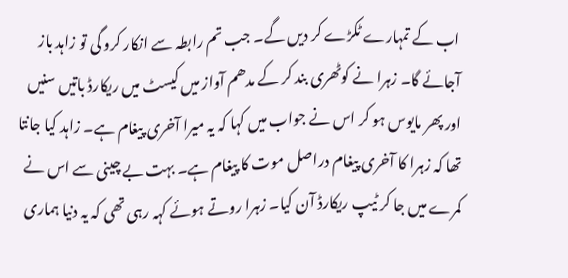اب کے تمہارے ٹکڑے کر دیں گے۔ جب تم رابطہ سے انکار کرو گی تو زاہد باز آجائے گا۔ زہرا نے کوٹھری بند کر کے مدھم آواز میں کیسٹ میں ریکارڈ باتیں سنیں اور پھر مایوس ہو کر اس نے جواب میں کہا کہ یہ میرا آخری پیغام ہے۔ زاہد کیا جانتا تھا کہ زہرا کا آخری پیغام دراصل موت کا پیغام ہے۔ بہت بے چینی سے اس نے کمرے میں جا کر ٹیپ ریکارڈ آن کیا۔ زہرا روتے ہوئے کہہ رہی تھی کہ یہ دنیا ہماری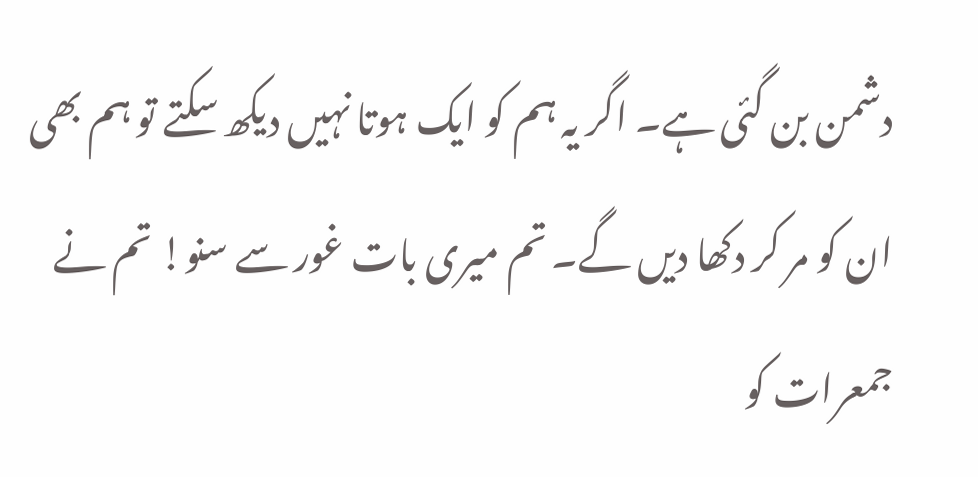دشمن بن گئی ہے۔ اگر یہ ہم کو ایک ہوتا نہیں دیکھ سکتے تو ہم بھی ان کو مر کر دکھا دیں گے۔ تم میری بات غور سے سنو! تم نے جمعرات کو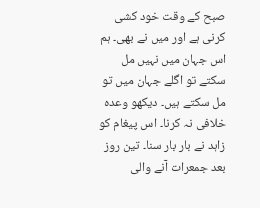صبح کے وقت خود کشی کرنی ہے اور میں نے بھی۔ ہم اس جہان میں نہیں مل سکتے تو اگلے جہان میں تو مل سکتے ہیں۔ دیکھو وعدہ خلافی نہ کرنا۔ اس پیغام کو زاہد نے بار بار سنا۔ تین روز بعد جمعرات آنے والی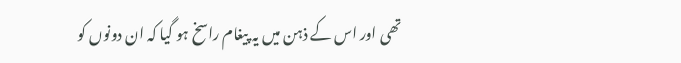تھی اور اس کے ذہن میں یہ پیغام راسخ ہو گیا کہ ان دونوں کو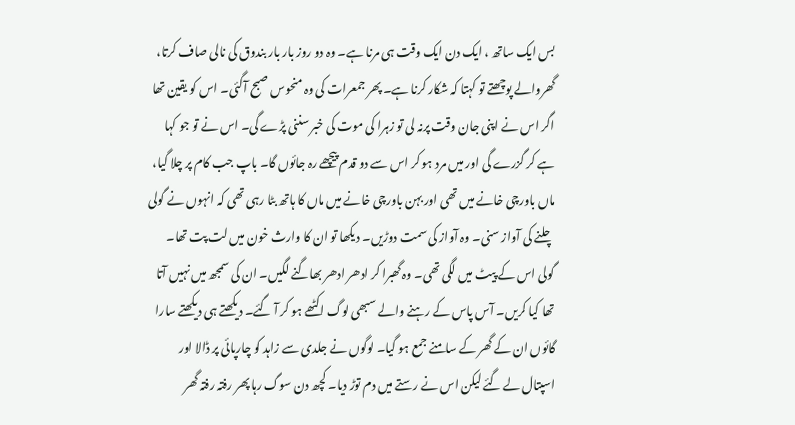بس ایک ساتھ ، ایک دن ایک وقت ہی مرنا ہے۔ وہ دو روز بار بار بندوق کی نالی صاف کرتا، گھروالے پوچھتے تو کہتا کہ شکار کرنا ہے۔ پھر جمعرات کی وہ منحوس صبح آگئی۔ اس کو یقین تھا اگر اس نے اپنی جان وقت پرنہ لی تو زہرا کی موت کی خبر سننی پڑے گی۔ اس نے تو جو کہا ہے کر گزرے گی اور میں مرد ہو کر اس سے دو قدم پیچھے رہ جائوں گا۔ باپ جب کام پر چلا گیا، ماں باورچی خانے میں تھی اور بہن باورچی خانے میں ماں کا ہاتھ بٹا رہی تھی کہ انہوں نے گولی چلنے کی آواز سنی۔ وہ آواز کی سمت دوڑیں۔ دیکھا تو ان کا وارث خون میں لت پت تھا۔ گولی اس کے پیٹ میں لگی تھی۔ وہ گھبرا کر ادھر ادھر بھاگنے لگیں۔ ان کی سمجھ میں نہیں آتا تھا کیا کریں۔ آس پاس کے رہنے والے سبھی لوگ اکٹھے ہو کر آ گئے۔ دیکھتے ہی دیکھتے سارا گائوں ان کے گھر کے سامنے جمع ہو گیا۔ لوگوں نے جلدی سے زاہد کو چارپائی پر ڈالا اور اسپتال لے گئے لیکن اس نے رستے میں دم توڑ دیا۔ کچھ دن سوگ رہا پھر رفتہ رفتہ گھر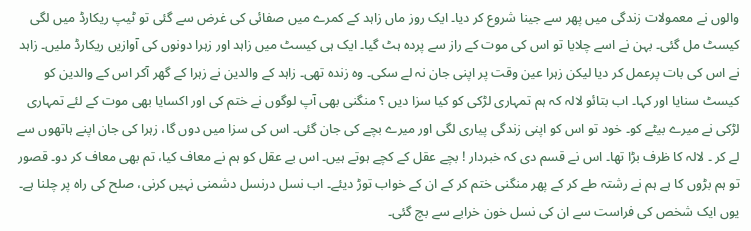والوں نے معمولات زندگی میں پھر سے جینا شروع کر دیا۔ ایک روز ماں زاہد کے کمرے میں صفائی کی غرض سے گئی تو ٹیپ ریکارڈ میں لگی کیسٹ مل گئی۔ بہن نے اسے چلایا تو اس کی موت کے راز سے پردہ ہٹ گیا۔ ایک ہی کیسٹ میں زاہد اور زہرا دونوں کی آوازیں ریکارڈ ملیں۔ زاہد نے اس کی بات پرعمل کر دیا لیکن زہرا عین وقت پر اپنی جان نہ لے سکی۔ وہ زندہ تھی۔ زاہد کے والدین نے زہرا کے گھر آکر اس کے والدین کو کیسٹ سنایا اور کہا۔ اب بتائو لالہ کہ ہم تمہاری لڑکی کو کیا سزا دیں ؟ منگنی بھی آپ لوگوں نے ختم کی اور اکسایا بھی موت کے لئے تمہاری لڑکی نے میرے بیٹے کو۔ خود تو اس کو اپنی زندگی پیاری لگی اور میرے بچے کی جان گئی۔ اس کی سزا میں دوں گا، زہرا کی جان اپنے ہاتھوں سے لے کر ۔ لالہ کا ظرف بڑا تھا۔ اس نے قسم دی کہ خبردار ! بچے عقل کے کچے ہوتے ہیں۔ اس بے عقل کو ہم نے معاف کیا، تم بھی معاف کر دو۔ قصور تو ہم بڑوں کا ہے ہم نے رشتہ طے کر کے پھر منگنی ختم کر کے ان کے خواب توڑ دیئے۔ اب نسل درنسل دشمنی نہیں کرنی، صلح کی راہ پر چلنا ہے۔ یوں ایک شخص کی فراست سے ان کی نسل خون خرابے سے بچ گئی۔